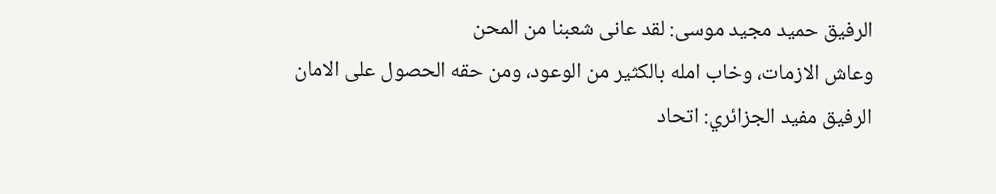الرفيق حميد مجيد موسى: لقد عانى شعبنا من المحن
وعاش الازمات، وخاب امله بالكثير من الوعود، ومن حقه الحصول على الامان
الرفيق مفيد الجزائري: اتحاد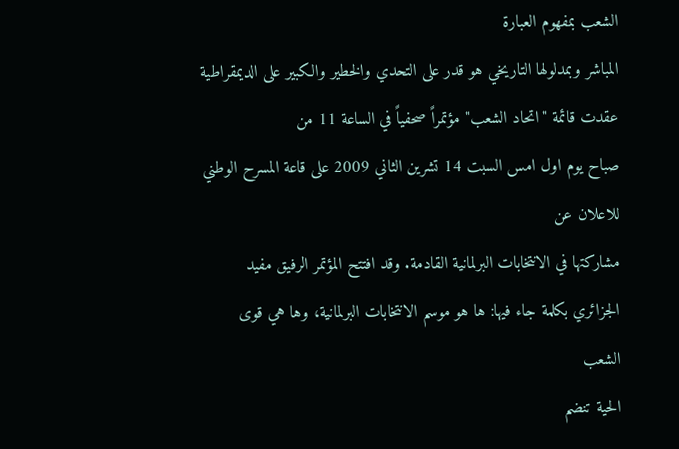الشعب بمفهوم العبارة
المباشر وبمدلولها التاريخي هو قدر على التحدي والخطير والكبير على الديمقراطية
عقدت قائمة "اتحاد الشعب" مؤتمراً صحفياً في الساعة 11 من
صباح يوم اول امس السبت 14 تشرين الثاني 2009 على قاعة المسرح الوطني للاعلان عن
مشاركتها في الانتخابات البرلمانية القادمة. وقد افتتح المؤتمر الرفيق مفيد
الجزائري بكلمة جاء فيها: ها هو موسم الانتخابات البرلمانية، وها هي قوى الشعب
الحية تنضم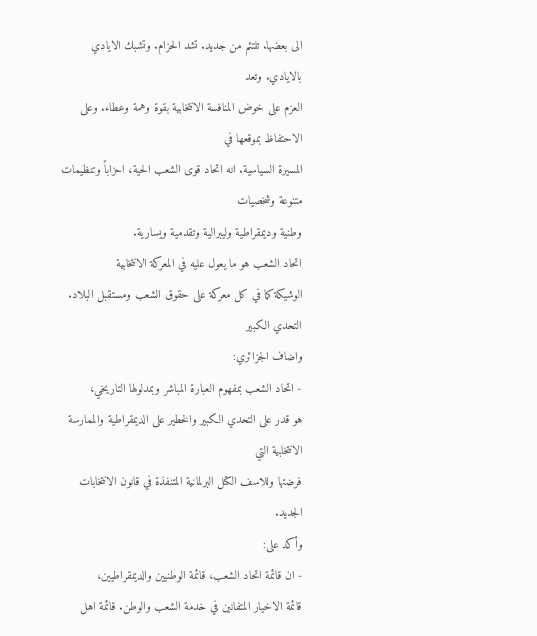الى بعضها. تلتئم من جديد. تشد الحزام. وتشبك الايادي بالايادي. وتعد
العزم على خوض المنافسة الانتخابية بقوة وهمة وعطاء. وعلى الاحتفاظ بموقعها في
المسيرة السياسية. انه اتحاد قوى الشعب الحية، احزاباً وتنظيمات متنوعة وشخصيات
وطنية وديمقراطية وليبرالية وتقدمية ويسارية.
اتحاد الشعب هو ما يعول عليه في المعركة الانتخابية
الوشيكة كما في كل معركة على حقوق الشعب ومستقبل البلاد.
التحدي الكبير
واضاف الجزائري:
- اتحاد الشعب بمفهوم العبارة المباشر وبمدلولها التاريخي،
هو قدر على التحدي الكبير والخطير على الديمقراطية والممارسة الانتخابية التي
فرضتها وللاسف الكتل البرلمانية المتنفذة في قانون الانتخابات الجديد.
وأكد على:
- ان قائمة اتحاد الشعب، قائمة الوطنيين والديمقراطيين،
قائمة الاخيار المتفانين في خدمة الشعب والوطن. قائمة اهل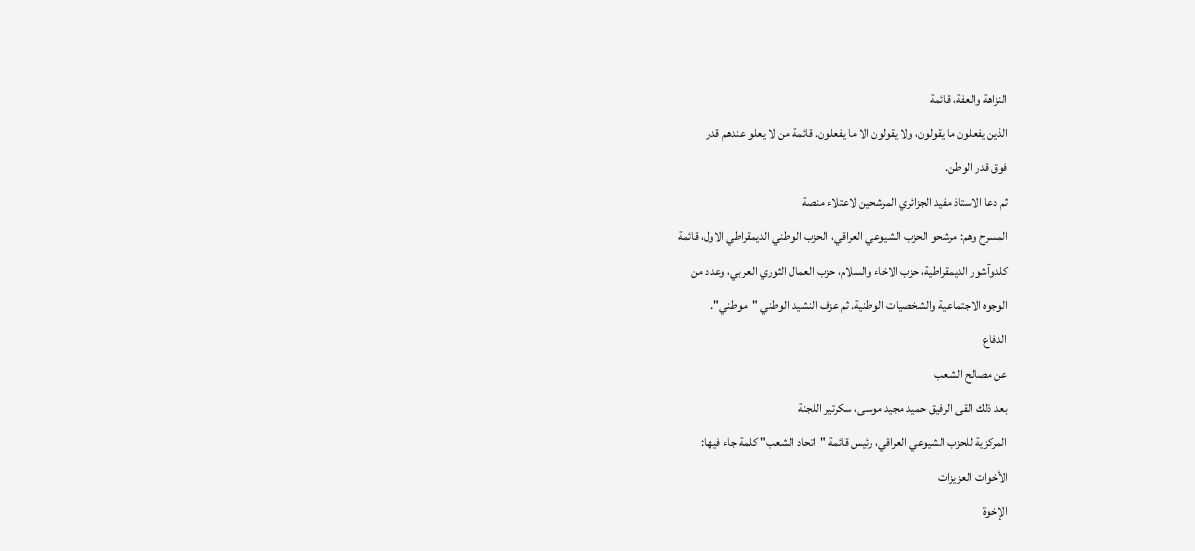النزاهة والعفة، قائمة
الذين يفعلون ما يقولون، ولا يقولون الا ما يفعلون. قائمة من لا يعلو عندهم قدر
فوق قدر الوطن.
ثم دعا الاستاذ مفيد الجزائري المرشحين لاعتلاء منصة
المسرح وهم: مرشحو الحزب الشيوعي العراقي، الحزب الوطني الديمقراطي الاول، قائمة
كلدوآشور الديمقراطية، حزب الاخاء والسلام، حزب العمال الثوري العربي، وعدد من
الوجوه الاجتماعية والشخصيات الوطنية. ثم عزف النشيد الوطني "موطني".
الدفاع
عن مصالح الشعب
بعد ذلك القى الرفيق حميد مجيد موسى، سكرتير اللجنة
المركزية للحزب الشيوعي العراقي، رئيس قائمة "اتحاد الشعب" كلمة جاء فيها:
الأخوات العزيزات
الإخوة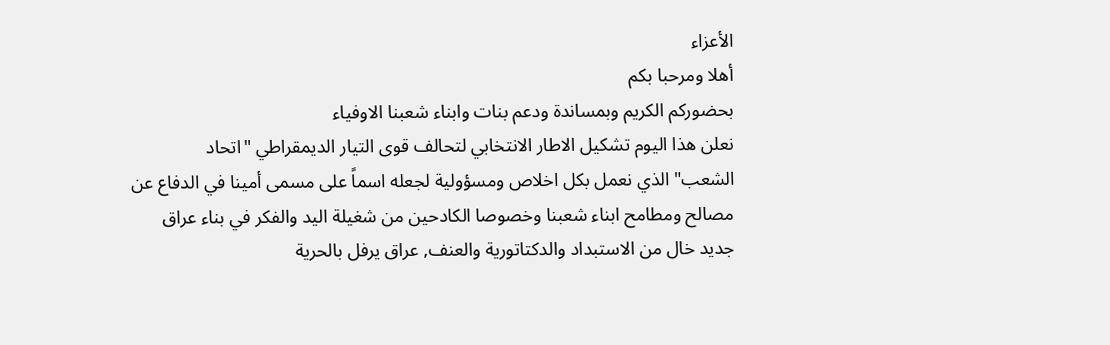الأعزاء
أهلا ومرحبا بكم
بحضوركم الكريم وبمساندة ودعم بنات وابناء شعبنا الاوفياء
نعلن هذا اليوم تشكيل الاطار الانتخابي لتحالف قوى التيار الديمقراطي "اتحاد
الشعب" الذي نعمل بكل اخلاص ومسؤولية لجعله اسماً على مسمى أمينا في الدفاع عن
مصالح ومطامح ابناء شعبنا وخصوصا الكادحين من شغيلة اليد والفكر في بناء عراق
جديد خال من الاستبداد والدكتاتورية والعنف, عراق يرفل بالحرية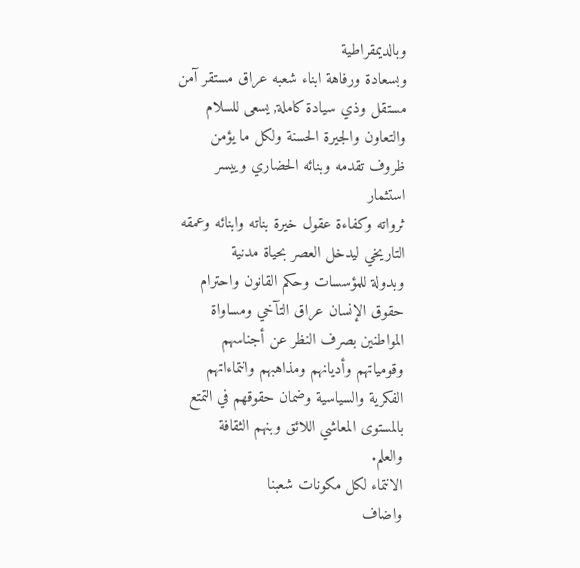وبالديمقراطية
وبسعادة ورفاهة ابناء شعبه عراق مستقر آمن مستقل وذي سيادة كاملة, يسعى للسلام
والتعاون والجيرة الحسنة ولكل ما يؤمن ظروف تقدمه وبنائه الحضاري وييسر استثمار
ثرواته وكفاءة عقول خيرة بناته وابنائه وعمقه التاريخي ليدخل العصر بحياة مدنية
وبدولة للمؤسسات وحكم القانون واحترام حقوق الإنسان عراق التآخي ومساواة
المواطنين بصرف النظر عن أجناسهم وقومياتهم وأديانهم ومذاهبهم وانتماءاتهم
الفكرية والسياسية وضمان حقوقهم في التمتع بالمستوى المعاشي اللائق وبنهم الثقافة
والعلم.
الانتماء لكل مكونات شعبنا
واضاف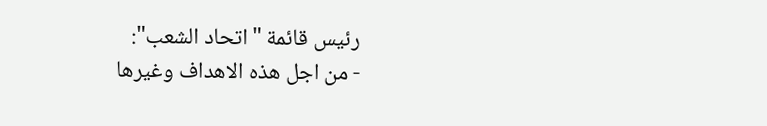رئيس قائمة "اتحاد الشعب":
- من اجل هذه الاهداف وغيرها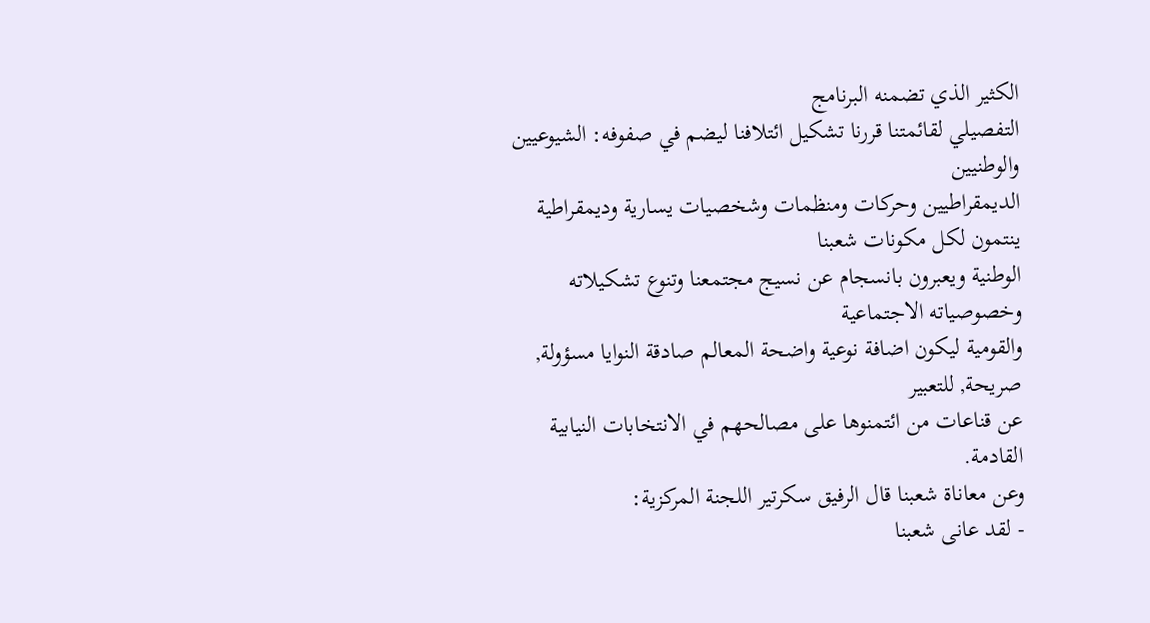الكثير الذي تضمنه البرنامج
التفصيلي لقائمتنا قررنا تشكيل ائتلافنا ليضم في صفوفه: الشيوعيين والوطنيين
الديمقراطيين وحركات ومنظمات وشخصيات يسارية وديمقراطية ينتمون لكل مكونات شعبنا
الوطنية ويعبرون بانسجام عن نسيج مجتمعنا وتنوع تشكيلاته وخصوصياته الاجتماعية
والقومية ليكون اضافة نوعية واضحة المعالم صادقة النوايا مسؤولة, صريحة, للتعبير
عن قناعات من ائتمنوها على مصالحهم في الانتخابات النيابية القادمة.
وعن معاناة شعبنا قال الرفيق سكرتير اللجنة المركزية:
- لقد عانى شعبنا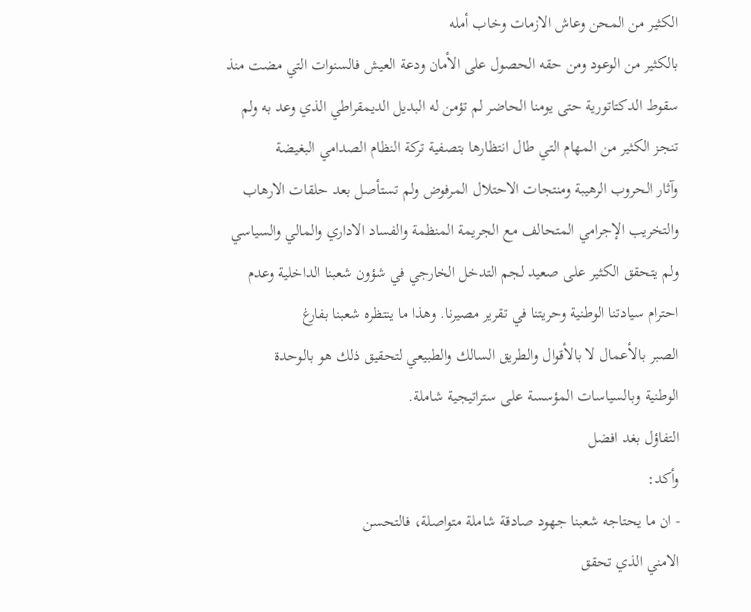الكثير من المحن وعاش الازمات وخاب أمله
بالكثير من الوعود ومن حقه الحصول على الأمان ودعة العيش فالسنوات التي مضت منذ
سقوط الدكتاتورية حتى يومنا الحاضر لم تؤمن له البديل الديمقراطي الذي وعد به ولم
تنجز الكثير من المهام التي طال انتظارها بتصفية تركة النظام الصدامي البغيضة
وآثار الحروب الرهيبة ومنتجات الاحتلال المرفوض ولم تستأصل بعد حلقات الارهاب
والتخريب الإجرامي المتحالف مع الجريمة المنظمة والفساد الاداري والمالي والسياسي
ولم يتحقق الكثير على صعيد لجم التدخل الخارجي في شؤون شعبنا الداخلية وعدم
احترام سيادتنا الوطنية وحريتنا في تقرير مصيرنا. وهذا ما ينتظره شعبنا بفارغ
الصبر بالأعمال لا بالأقوال والطريق السالك والطبيعي لتحقيق ذلك هو بالوحدة
الوطنية وبالسياسات المؤسسة على ستراتيجية شاملة.
التفاؤل بغد افضل
وأكد:
- ان ما يحتاجه شعبنا جهود صادقة شاملة متواصلة، فالتحسن
الامني الذي تحقق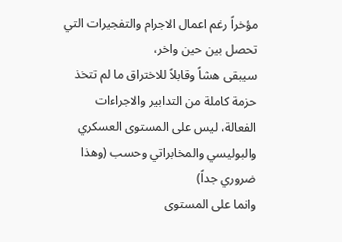مؤخراً رغم اعمال الاجرام والتفجيرات التي تحصل بين حين واخر،
سيبقى هشاً وقابلاً للاختراق ما لم تتخذ حزمة كاملة من التدابير والاجراءات
الفعالة، ليس على المستوى العسكري والبوليسي والمخابراتي وحسب (وهذا ضروري جداً)
وانما على المستوى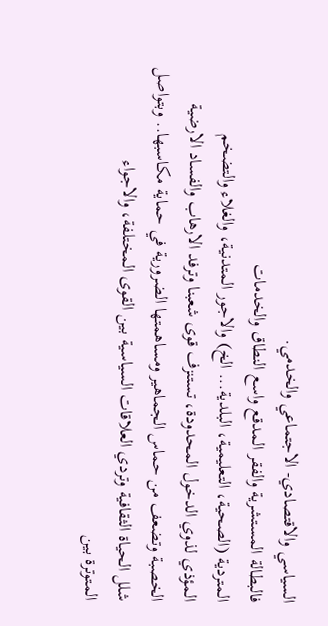السياسي والاقتصادي- الاجتماعي والخدمي.
فالبطالة المستشرية والفقر المدقع واسع النطاق والخدمات
المتردية (الصحية، التعليمية، البلدية... الخ) والاجور المتدنية، والغلاء والتضخم
المؤذي لذوي الدخول المحدودة، تستنزف قوى شعبنا وترفد الارهاب والفساد الارضية
الخصبة وتضعف من حماس الجماهير ومساهمتها الضرورية في حماية مكاسبها.. وبتواصل
شلل الحياة الثقافية وتردي العلاقات السياسية بين القوى المختلفة، والاجواء
المتوترة بين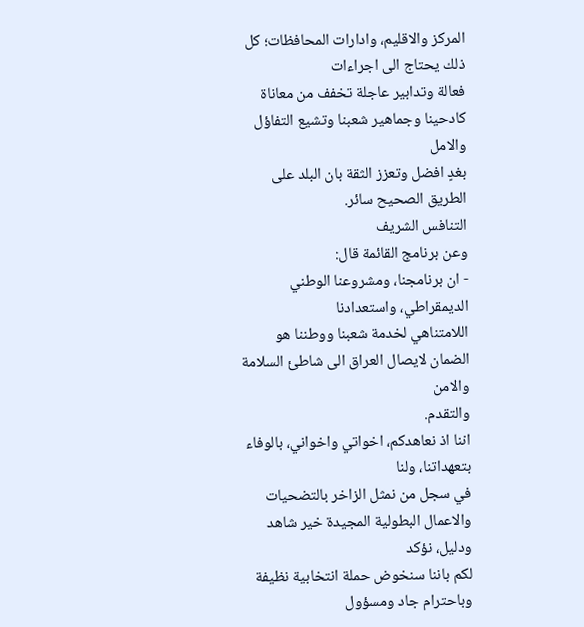المركز والاقليم، وادارات المحافظات؛ كل ذلك يحتاج الى اجراءات
فعالة وتدابير عاجلة تخفف من معاناة كادحينا وجماهير شعبنا وتشيع التفاؤل والامل
بغدٍ افضل وتعزز الثقة بان البلد على الطريق الصحيح سائر.
التنافس الشريف
وعن برنامج القائمة قال:
- ان برنامجنا، ومشروعنا الوطني الديمقراطي، واستعدادنا
اللامتناهي لخدمة شعبنا ووطننا هو الضمان لايصال العراق الى شاطئ السلامة والامن
والتقدم.
اننا اذ نعاهدكم، اخواتي واخواني، بالوفاء بتعهداتنا، ولنا
في سجل من نمثل الزاخر بالتضحيات والاعمال البطولية المجيدة خير شاهد ودليل، نؤكد
لكم باننا سنخوض حملة انتخابية نظيفة وباحترام جاد ومسؤول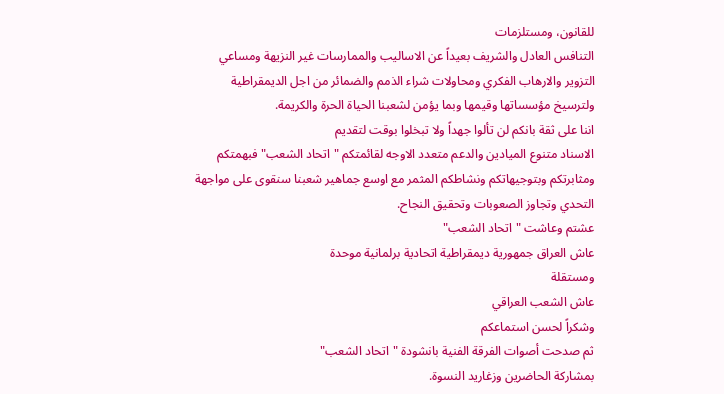للقانون، ومستلزمات
التنافس العادل والشريف بعيداً عن الاساليب والممارسات غير النزيهة ومساعي
التزوير والارهاب الفكري ومحاولات شراء الذمم والضمائر من اجل الديمقراطية
ولترسيخ مؤسساتها وقيمها وبما يؤمن لشعبنا الحياة الحرة والكريمة.
اننا على ثقة بانكم لن تألوا جهداً ولا تبخلوا بوقت لتقديم
الاسناد متنوع الميادين والدعم متعدد الاوجه لقائمتكم "اتحاد الشعب" فبهمتكم
ومثابرتكم وبتوجيهاتكم ونشاطكم المثمر مع اوسع جماهير شعبنا سنقوى على مواجهة
التحدي وتجاوز الصعوبات وتحقيق النجاح.
عشتم وعاشت "اتحاد الشعب"
عاش العراق جمهورية ديمقراطية اتحادية برلمانية موحدة
ومستقلة
عاش الشعب العراقي
وشكراً لحسن استماعكم
ثم صدحت أصوات الفرقة الفنية بانشودة "اتحاد الشعب"
بمشاركة الحاضرين وزغاريد النسوة.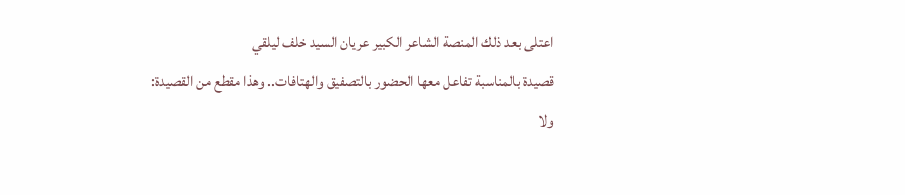اعتلى بعد ذلك المنصة الشاعر الكبير عريان السيد خلف ليلقي
قصيدة بالمناسبة تفاعل معها الحضور بالتصفيق والهتافات.. وهذا مقطع من القصيدة:
ولا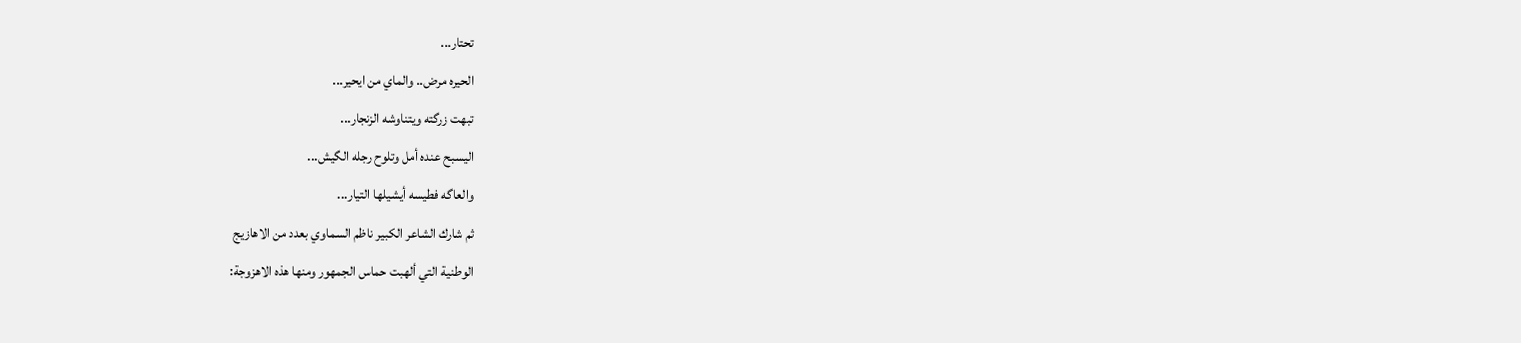تحتار...
الحيره مرض.. والماي من ايحير...
تبهت زرگته ويتناوشه الزنجار...
اليسبح عنده أمل وتلوح رجله الگيش...
والعاگه فطيسه أيشيلها التيار...
ثم شارك الشاعر الكبير ناظم السماوي بعدد من الاهازيج
الوطنية التي ألهبت حماس الجمهور ومنها هذه الاهزوجة: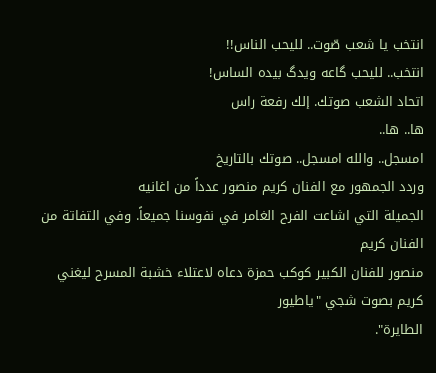انتخب يا شعب صّوت.. لليحب الناس!!
انتخب.. لليحب گاعه ويدگ بيده الساس!
اتحاد الشعب صوتك. إلك رفعة راس
ها.. ها..
امسجل.. والله امسجل.. صوتك بالتاريخ
وردد الجمهور مع الفنان كريم منصور عدداً من اغانيه
الجميلة التي اشاعت الفرح الغامر في نفوسنا جميعاً. وفي التفاتة من الفنان كريم
منصور للفنان الكبير كوكب حمزة دعاه لاعتلاء خشبة المسرح ليغني كريم بصوت شجي "ياطيور
الطايرة".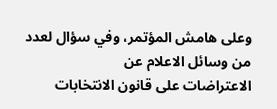وعلى هامش المؤتمر، وفي سؤال لعدد من وسائل الاعلام عن
الاعتراضات على قانون الانتخابات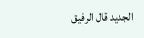الجديد قال الرفيق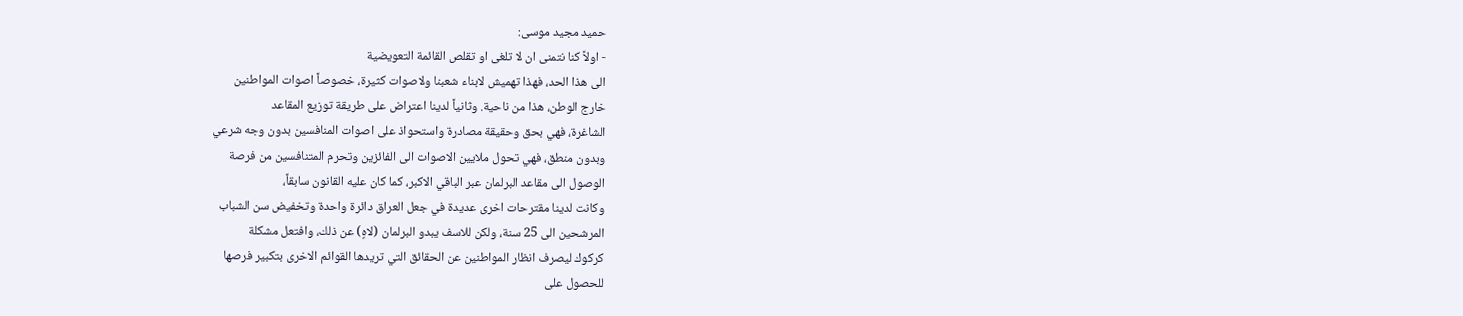حميد مجيد موسى:
- اولاً كنا نتمنى ان لا تلغى او تقلص القائمة التعويضية
الى هذا الحد، فهذا تهميش لابناء شعبنا ولاصوات كثيرة، خصوصاً اصوات المواطنين
خارج الوطن، هذا من ناحية. وثانياً لدينا اعتراض على طريقة توزيع المقاعد
الشاغرة، فهي بحق وحقيقة مصادرة واستحواذ على اصوات المنافسين بدون وجه شرعي
وبدون منطق، فهي تحول ملايين الاصوات الى الفائزين وتحرم المتنافسين من فرصة
الوصول الى مقاعد البرلمان عبر الباقي الاكبر، كما كان عليه القانون سابقاً،
وكانت لدينا مقترحات اخرى عديدة في جعل العراق دائرة واحدة وتخفيض سن الشباب
المرشحين الى 25 سنة، ولكن للاسف يبدو البرلمان (لاهٍ) عن ذلك، وافتعل مشكلة
كركوك ليصرف انظار المواطنين عن الحقائق التي تريدها القوائم الاخرى بتكبير فرصها
للحصول على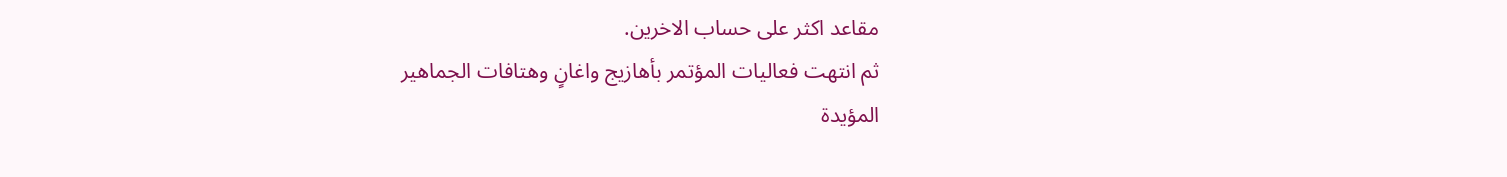مقاعد اكثر على حساب الاخرين.
ثم انتهت فعاليات المؤتمر بأهازيج واغانٍ وهتافات الجماهير
المؤيدة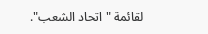لقائمة "اتحاد الشعب".